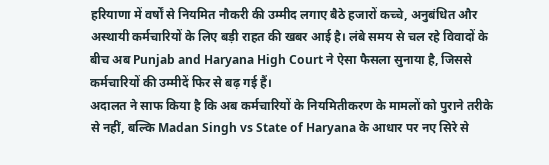हरियाणा में वर्षों से नियमित नौकरी की उम्मीद लगाए बैठे हजारों कच्चे, अनुबंधित और अस्थायी कर्मचारियों के लिए बड़ी राहत की खबर आई है। लंबे समय से चल रहे विवादों के बीच अब Punjab and Haryana High Court ने ऐसा फैसला सुनाया है, जिससे कर्मचारियों की उम्मीदें फिर से बढ़ गई हैं।
अदालत ने साफ किया है कि अब कर्मचारियों के नियमितीकरण के मामलों को पुराने तरीके से नहीं, बल्कि Madan Singh vs State of Haryana के आधार पर नए सिरे से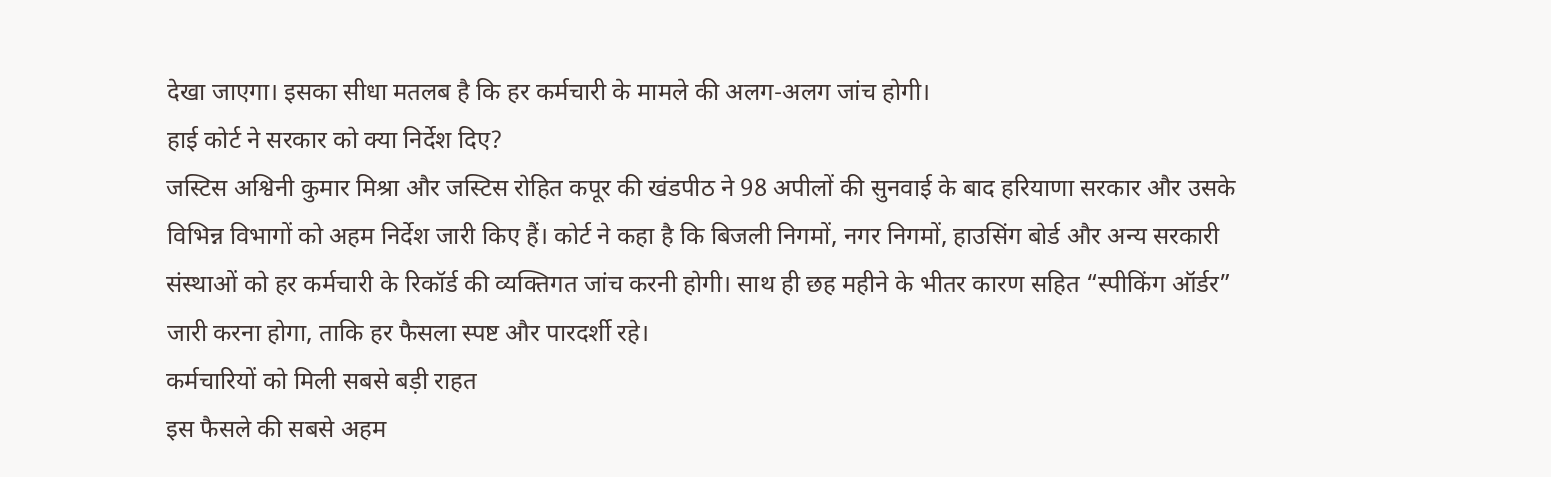देखा जाएगा। इसका सीधा मतलब है कि हर कर्मचारी के मामले की अलग-अलग जांच होगी।
हाई कोर्ट ने सरकार को क्या निर्देश दिए?
जस्टिस अश्विनी कुमार मिश्रा और जस्टिस रोहित कपूर की खंडपीठ ने 98 अपीलों की सुनवाई के बाद हरियाणा सरकार और उसके विभिन्न विभागों को अहम निर्देश जारी किए हैं। कोर्ट ने कहा है कि बिजली निगमों, नगर निगमों, हाउसिंग बोर्ड और अन्य सरकारी संस्थाओं को हर कर्मचारी के रिकॉर्ड की व्यक्तिगत जांच करनी होगी। साथ ही छह महीने के भीतर कारण सहित “स्पीकिंग ऑर्डर” जारी करना होगा, ताकि हर फैसला स्पष्ट और पारदर्शी रहे।
कर्मचारियों को मिली सबसे बड़ी राहत
इस फैसले की सबसे अहम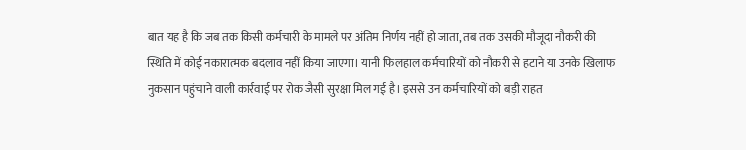बात यह है कि जब तक किसी कर्मचारी के मामले पर अंतिम निर्णय नहीं हो जाता, तब तक उसकी मौजूदा नौकरी की स्थिति में कोई नकारात्मक बदलाव नहीं किया जाएगा। यानी फिलहाल कर्मचारियों को नौकरी से हटाने या उनके खिलाफ नुकसान पहुंचाने वाली कार्रवाई पर रोक जैसी सुरक्षा मिल गई है। इससे उन कर्मचारियों को बड़ी राहत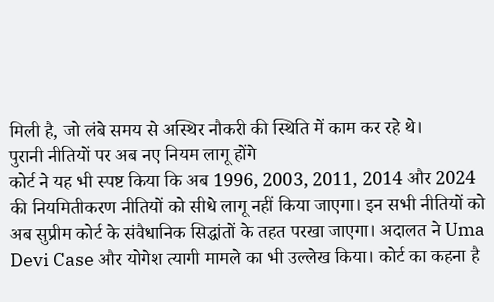मिली है, जो लंबे समय से अस्थिर नौकरी की स्थिति में काम कर रहे थे।
पुरानी नीतियों पर अब नए नियम लागू होंगे
कोर्ट ने यह भी स्पष्ट किया कि अब 1996, 2003, 2011, 2014 और 2024 की नियमितीकरण नीतियों को सीधे लागू नहीं किया जाएगा। इन सभी नीतियों को अब सुप्रीम कोर्ट के संवैधानिक सिद्धांतों के तहत परखा जाएगा। अदालत ने Uma Devi Case और योगेश त्यागी मामले का भी उल्लेख किया। कोर्ट का कहना है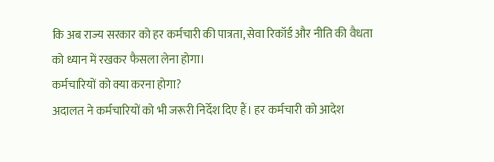कि अब राज्य सरकार को हर कर्मचारी की पात्रता, सेवा रिकॉर्ड और नीति की वैधता को ध्यान में रखकर फैसला लेना होगा।
कर्मचारियों को क्या करना होगा?
अदालत ने कर्मचारियों को भी जरूरी निर्देश दिए हैं। हर कर्मचारी को आदेश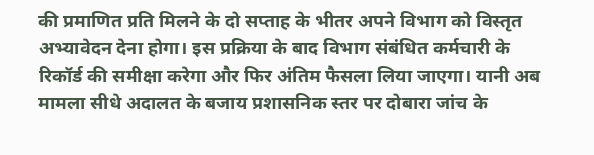की प्रमाणित प्रति मिलने के दो सप्ताह के भीतर अपने विभाग को विस्तृत अभ्यावेदन देना होगा। इस प्रक्रिया के बाद विभाग संबंधित कर्मचारी के रिकॉर्ड की समीक्षा करेगा और फिर अंतिम फैसला लिया जाएगा। यानी अब मामला सीधे अदालत के बजाय प्रशासनिक स्तर पर दोबारा जांच के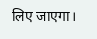लिए जाएगा।